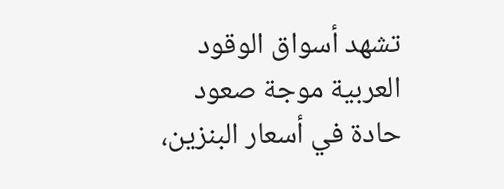تشهد أسواق الوقود العربية موجة صعود حادة في أسعار البنزين،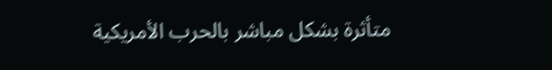متأثرة بشكل مباشر بالحرب الأمريكية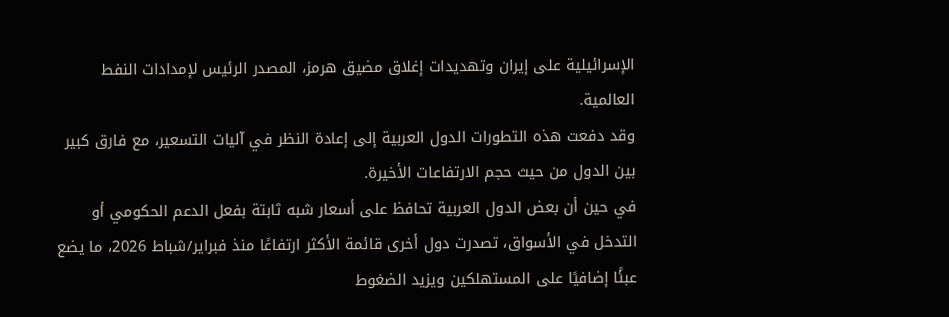الإسرائيلية على إيران وتهديدات إغلاق مضيق هرمز، المصدر الرئيس لإمدادات النفط العالمية.
وقد دفعت هذه التطورات الدول العربية إلى إعادة النظر في آليات التسعير، مع فارق كبير بين الدول من حيث حجم الارتفاعات الأخيرة.
في حين أن بعض الدول العربية تحافظ على أسعار شبه ثابتة بفعل الدعم الحكومي أو التدخل في الأسواق، تصدرت دول أخرى قائمة الأكثر ارتفاعًا منذ فبراير/شباط 2026، ما يضع عبئًا إضافيًا على المستهلكين ويزيد الضغوط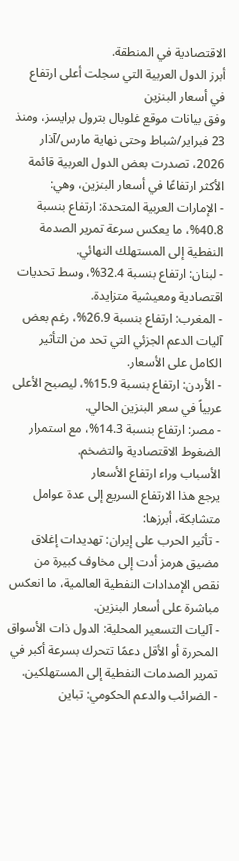الاقتصادية في المنطقة.
أبرز الدول العربية التي سجلت أعلى ارتفاع في أسعار البنزين
وفق بيانات موقع غلوبال بترول برايسز، ومنذ 23 فبراير/شباط وحتى نهاية مارس/آذار 2026، تصدرت بعض الدول العربية قائمة الأكثر ارتفاعًا في أسعار البنزين، وهي:
- الإمارات العربية المتحدة: ارتفاع بنسبة 40.8%، ما يعكس سرعة تمرير الصدمة النفطية إلى المستهلك النهائي.
- لبنان: ارتفاع بنسبة 32.4%، وسط تحديات اقتصادية ومعيشية متزايدة.
- المغرب: ارتفاع بنسبة 26.9%، رغم بعض آليات الدعم الجزئي التي تحد من التأثير الكامل على الأسعار.
- الأردن: ارتفاع بنسبة 15.9%، ليصبح الأعلى عربياً في سعر البنزين الحالي.
- مصر: ارتفاع بنسبة 14.3%، مع استمرار الضغوط الاقتصادية والتضخم.
الأسباب وراء ارتفاع الأسعار
يرجع هذا الارتفاع السريع إلى عدة عوامل متشابكة، أبرزها:
- تأثير الحرب على إيران: تهديدات إغلاق مضيق هرمز أدت إلى مخاوف كبيرة من نقص الإمدادات النفطية العالمية، ما انعكس مباشرة على أسعار البنزين.
- آليات التسعير المحلية: الدول ذات الأسواق المحررة أو الأقل دعمًا تتحرك بسرعة أكبر في تمرير الصدمات النفطية إلى المستهلكين.
- الضرائب والدعم الحكومي: تباين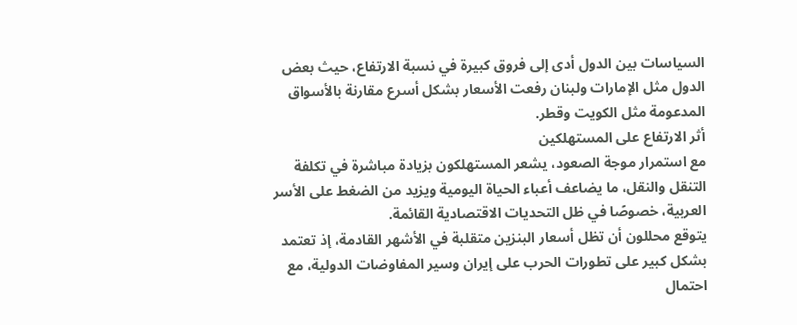السياسات بين الدول أدى إلى فروق كبيرة في نسبة الارتفاع، حيث بعض الدول مثل الإمارات ولبنان رفعت الأسعار بشكل أسرع مقارنة بالأسواق المدعومة مثل الكويت وقطر.
أثر الارتفاع على المستهلكين
مع استمرار موجة الصعود، يشعر المستهلكون بزيادة مباشرة في تكلفة التنقل والنقل، ما يضاعف أعباء الحياة اليومية ويزيد من الضغط على الأسر العربية، خصوصًا في ظل التحديات الاقتصادية القائمة.
يتوقع محللون أن تظل أسعار البنزين متقلبة في الأشهر القادمة، إذ تعتمد بشكل كبير على تطورات الحرب على إيران وسير المفاوضات الدولية، مع احتمال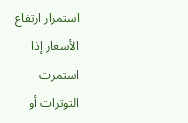استمرار ارتفاع الأسعار إذا استمرت التوترات أو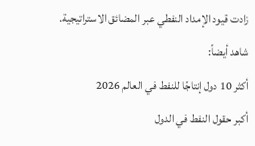زادت قيود الإمداد النفطي عبر المضائق الاستراتيجية.
شاهد أيضاً:
أكثر 10 دول إنتاجًا للنفط في العالم 2026
أكبر حقول النفط في الدول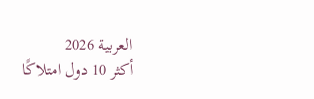العربية 2026
أكثر 10 دول امتلاكًا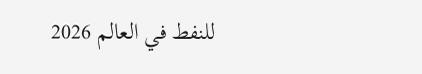للنفط في العالم 2026